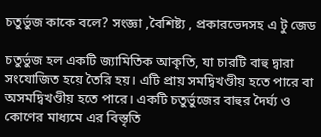চতুর্ভুজ কাকে বলে? সংজ্ঞা ,বৈশিষ্ট্য , প্রকারভেদসহ এ টু জেড

চতুর্ভুজ হল একটি জ্যামিতিক আকৃতি, যা চারটি বাহু দ্বারা সংযোজিত হয়ে তৈরি হয়। এটি প্রায় সমদ্বিখণ্ডীয় হতে পারে বা অসমদ্বিখণ্ডীয় হতে পারে। একটি চতুর্ভুজের বাহুর দৈর্ঘ্য ও কোণের মাধ্যমে এর বিস্তৃতি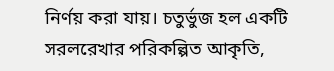নির্ণয় করা যায়। চতুর্ভুজ হল একটি সরলরেখার পরিকল্পিত আকৃতি,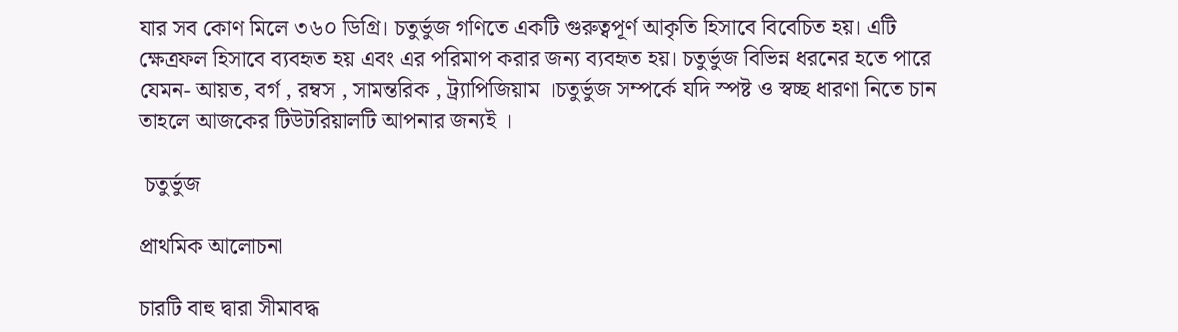যার সব কোণ মিলে ৩৬০ ডিগ্রি। চতুর্ভুজ গণিতে একটি গুরুত্বপূর্ণ আকৃতি হিসাবে বিবেচিত হয়। এটি ক্ষেত্রফল হিসাবে ব্যবহৃত হয় এবং এর পরিমাপ করার জন্য ব্যবহৃত হয়। চতুর্ভুজ বিভিন্ন ধরনের হতে পারে যেমন- আয়ত, বর্গ , রম্বস , সামন্তরিক , ট্র্যাপিজিয়াম ।চতুর্ভুজ সম্পর্কে যদি স্পষ্ট ও স্বচ্ছ ধারণা নিতে চান তাহলে আজকের টিউটরিয়ালটি আপনার জন্যই ।

 চতুর্ভুজ

প্রাথমিক আলোচনা

চারটি বাহু দ্বারা সীমাবদ্ধ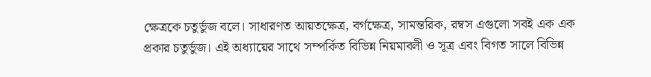ক্ষেত্রকে চতুর্ভুজ বলে। সাধারণত আয়তক্ষেত্র, বর্গক্ষেত্র, সামন্তরিক, রম্বস এগুলো সবই এক এক প্রকার চতুর্ভুজ। এই অধ্যায়ের সাথে সম্পর্কিত বিভিন্ন নিয়মাবলী ও সূত্র এবং বিগত সালে বিভিন্ন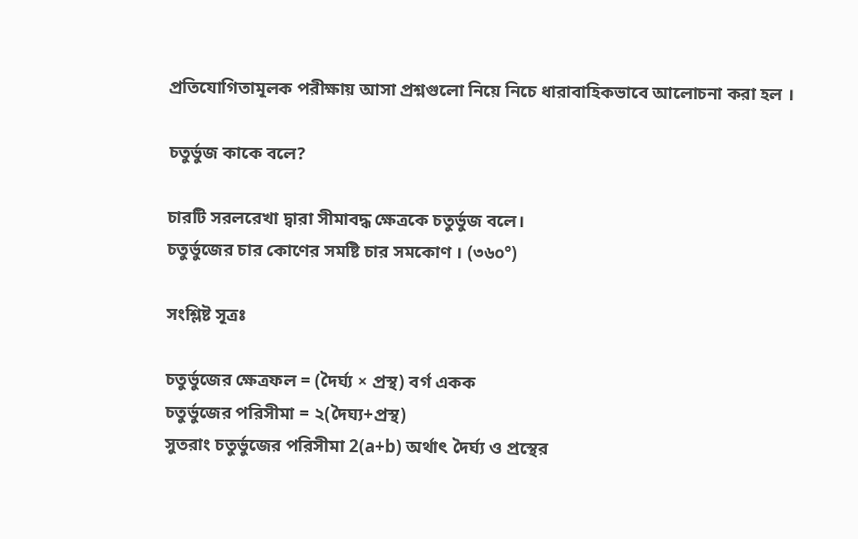প্রতিযোগিতামূলক পরীক্ষায় আসা প্রশ্নগুলো নিয়ে নিচে ধারাবাহিকভাবে আলোচনা করা হল ।

চতুর্ভুজ কাকে বলে?

চারটি সরলরেখা দ্বারা সীমাবদ্ধ ক্ষেত্রকে চতুর্ভুজ বলে।
চতুর্ভুজের চার কোণের সমষ্টি চার সমকোণ । (৩৬০°)

সংশ্লিষ্ট সূত্রঃ

চতুর্ভুজের ক্ষেত্রফল = (দৈর্ঘ্য × প্রস্থ) বর্গ একক
চতুর্ভুজের পরিসীমা = ২(দৈঘ্য+প্রস্থ)
সুতরাং চতুর্ভুজের পরিসীমা 2(a+b) অর্থাৎ দৈর্ঘ্য ও প্রস্থের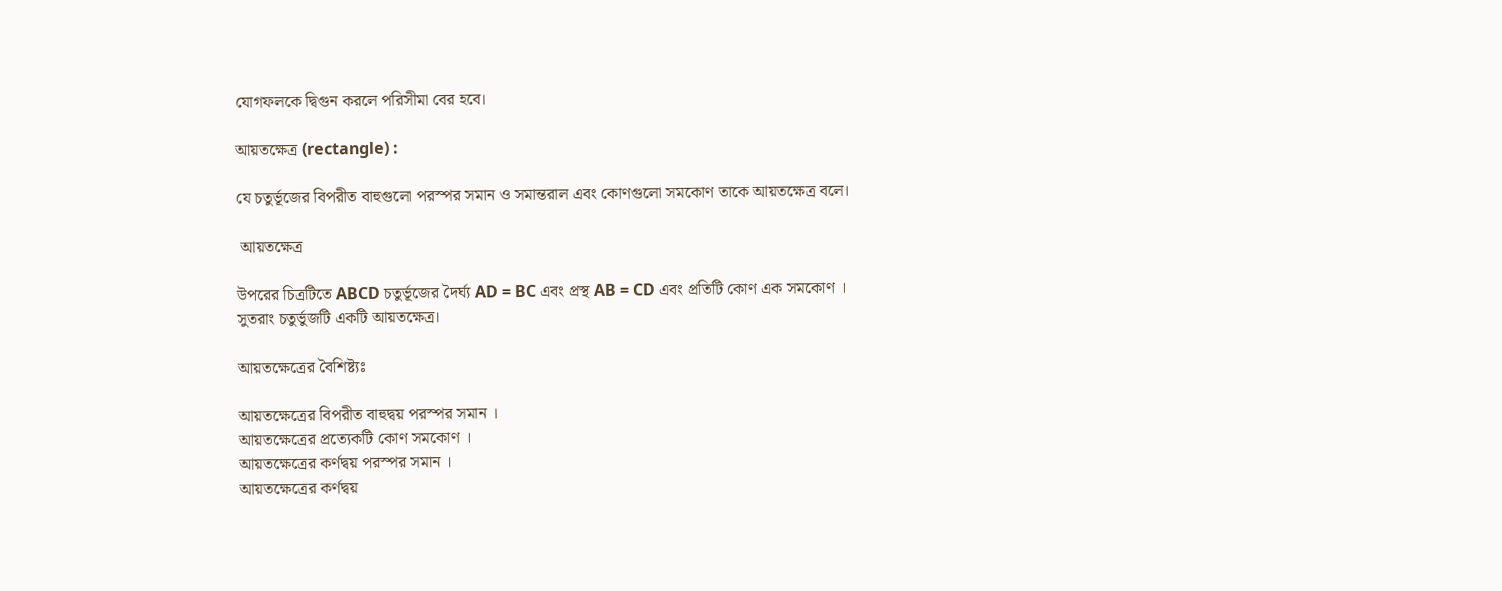যোগফলকে দ্বিগুন করলে পরিসীমা বের হবে।

আয়তক্ষেত্র (rectangle) :

যে চতুর্ভূজের বিপরীত বাহুগুলো পরস্পর সমান ও সমান্তরাল এবং কোণগুলো সমকোণ তাকে আয়তক্ষেত্র বলে।

 আয়তক্ষেত্র

উপরের চিত্রটিতে ABCD চতুর্ভূজের দৈর্ঘ্য AD = BC এবং প্রস্থ AB = CD এবং প্রতিটি কোণ এক সমকোণ ।
সুতরাং চতুর্ভুজটি একটি আয়তক্ষেত্র।

আয়তক্ষেত্রের বৈশিষ্ট্যঃ

আয়তক্ষেত্রের বিপরীত বাহুদ্বয় পরস্পর সমান ।
আয়তক্ষেত্রের প্রত্যেকটি কোণ সমকোণ ।
আয়তক্ষেত্রের কর্ণদ্বয় পরস্পর সমান ।
আয়তক্ষেত্রের কর্ণদ্বয়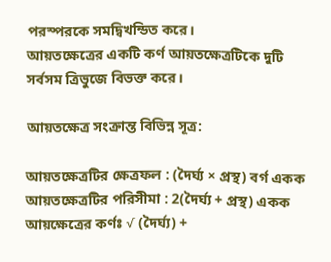পরস্পরকে সমদ্বিখন্ডিত করে।
আয়তক্ষেত্রের একটি কর্ণ আয়তক্ষেত্রটিকে দুটি সর্বসম ত্রিভুজে বিভক্ত করে।

আয়তক্ষেত্র সংক্রান্ত বিভিন্ন সূত্র:

আয়তক্ষেত্রটির ক্ষেত্রফল : (দৈর্ঘ্য × প্রস্থ) বর্গ একক
আয়তক্ষেত্রটির পরিসীমা : 2(দৈর্ঘ্য + প্রস্থ) একক
আয়ক্ষেত্রের কর্ণঃ √ (দৈর্ঘ্য) +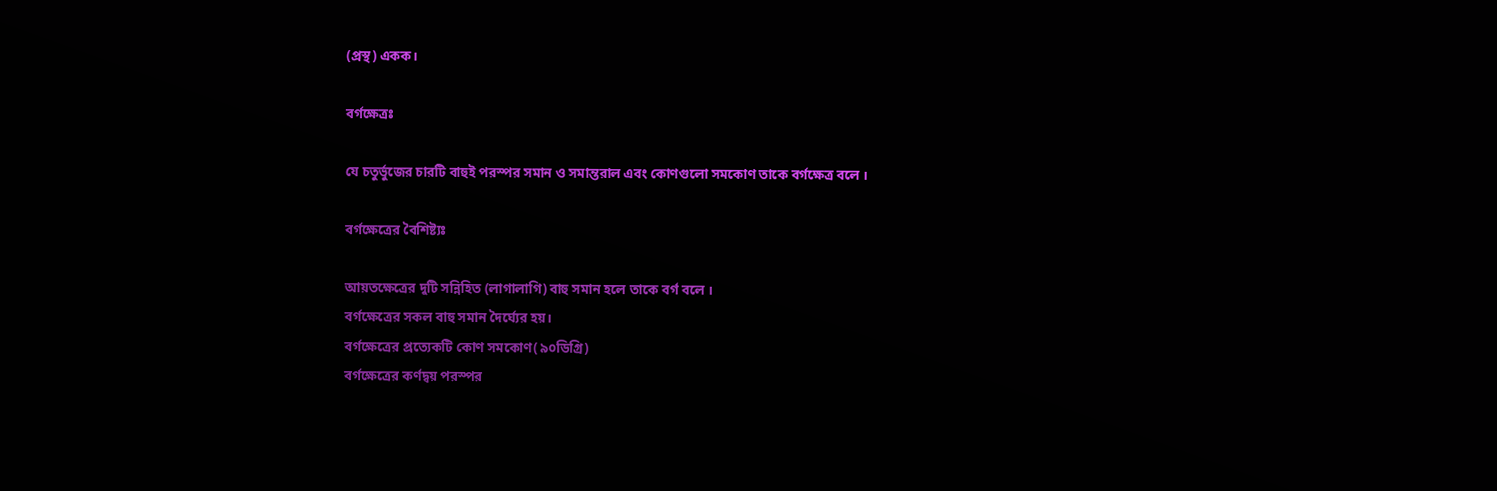(প্রস্থ) একক।

বর্গক্ষেত্রঃ

যে চতুর্ভুজের চারটি বাহুই পরস্পর সমান ও সমান্তরাল এবং কোণগুলো সমকোণ তাকে বর্গক্ষেত্র বলে ।

বর্গক্ষেত্রের বৈশিষ্ট্যঃ

আয়তক্ষেত্রের দুটি সন্নিহিত (লাগালাগি) বাহু সমান হলে তাকে বর্গ বলে ।
বর্গক্ষেত্রের সকল বাহু সমান দৈর্ঘ্যের হয়।
বর্গক্ষেত্রের প্রত্যেকটি কোণ সমকোণ( ৯০ডিগ্রি)
বর্গক্ষেত্রের কর্ণদ্বয় পরস্পর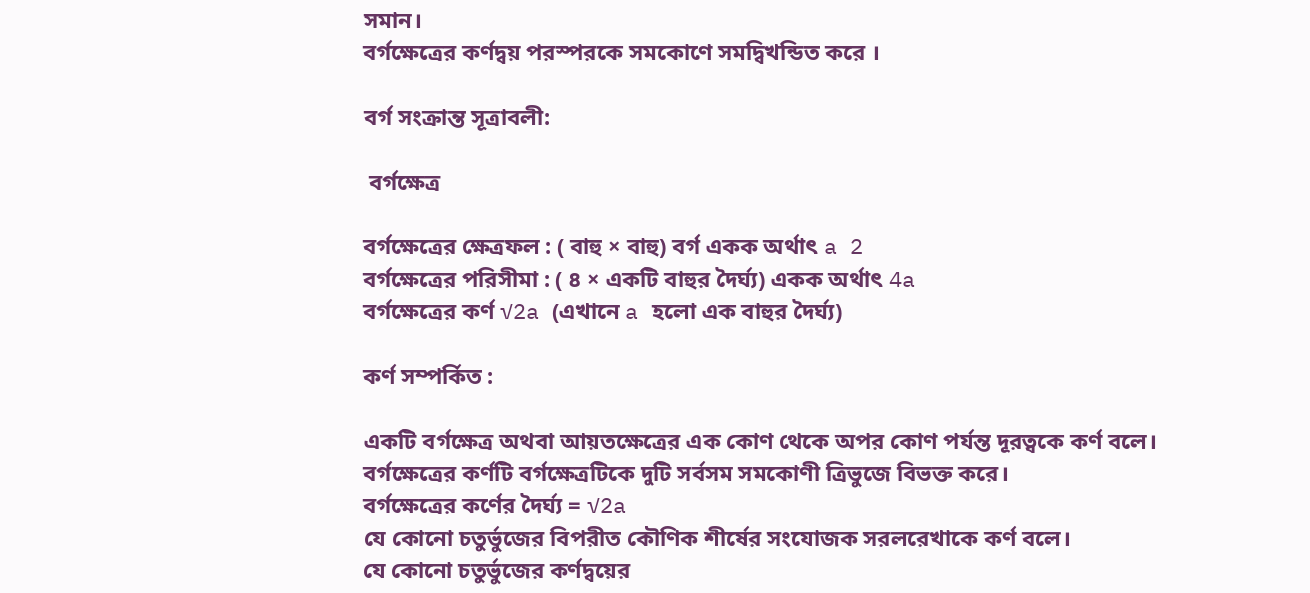সমান।
বর্গক্ষেত্রের কর্ণদ্বয় পরস্পরকে সমকোণে সমদ্বিখন্ডিত করে ।

বর্গ সংক্রান্ত সূত্রাবলী:

 বর্গক্ষেত্র

বর্গক্ষেত্রের ক্ষেত্রফল : ( বাহু × বাহু) বর্গ একক অর্থাৎ a 2
বর্গক্ষেত্রের পরিসীমা : ( ৪ × একটি বাহুর দৈর্ঘ্য) একক অর্থাৎ 4a
বর্গক্ষেত্রের কর্ণ √2a (এখানে a হলো এক বাহুর দৈর্ঘ্য)

কর্ণ সম্পর্কিত :

একটি বর্গক্ষেত্র অথবা আয়তক্ষেত্রের এক কোণ থেকে অপর কোণ পর্যন্ত দূরত্বকে কর্ণ বলে।
বর্গক্ষেত্রের কর্ণটি বর্গক্ষেত্রটিকে দুটি সর্বসম সমকোণী ত্রিভুজে বিভক্ত করে।
বর্গক্ষেত্রের কর্ণের দৈর্ঘ্য = √2a
যে কোনো চতুর্ভুজের বিপরীত কৌণিক শীর্ষের সংযোজক সরলরেখাকে কর্ণ বলে।
যে কোনো চতুর্ভুজের কর্ণদ্বয়ের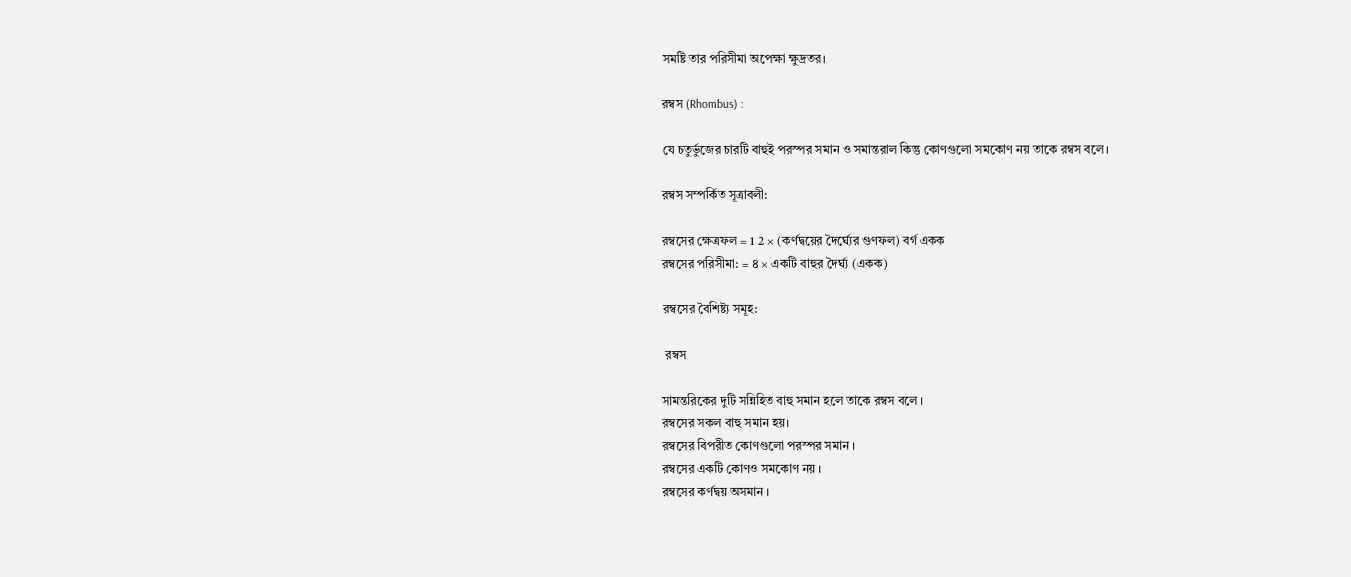সমষ্টি তার পরিসীমা অপেক্ষা ক্ষুদ্রতর।

রম্বস (Rhombus) :

যে চতুর্ভুজের চারটি বাহুই পরস্পর সমান ও সমান্তরাল কিন্তু কোণগুলো সমকোণ নয় তাকে রম্বস বলে।

রম্বস সম্পর্কিত সূত্রাবলী:

রম্বসের ক্ষেত্রফল = 1 2 × (কর্ণদ্বয়ের দৈর্ঘ্যের গুণফল) বর্গ একক
রম্বসের পরিসীমা: = ৪ × একটি বাহুর দৈর্ঘ্য (একক)

রম্বসের বৈশিষ্ট্য সমূহ:

 রম্বস

সামন্তরিকের দুটি সন্নিহিত বাহু সমান হলে তাকে রম্বস বলে ।
রম্বসের সকল বাহু সমান হয়।
রম্বসের বিপরীত কোণগুলো পরস্পর সমান ।
রম্বসের একটি কোণও সমকোণ নয় ।
রম্বসের কর্ণদ্বয় অসমান ।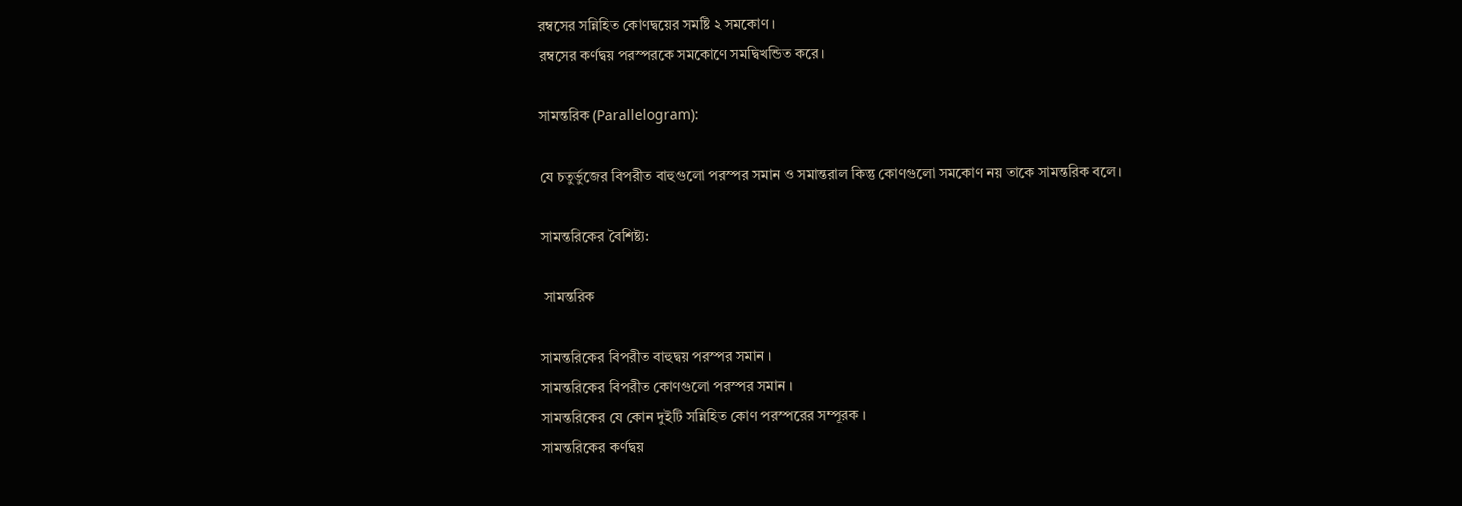রম্বসের সন্নিহিত কোণদ্বয়ের সমষ্টি ২ সমকোণ ।
রম্বসের কর্ণদ্বয় পরস্পরকে সমকোণে সমদ্বিখন্ডিত করে।

সামন্তরিক (Parallelogram):

যে চতুর্ভুজের বিপরীত বাহুগুলো পরস্পর সমান ও সমান্তরাল কিন্তু কোণগুলো সমকোণ নয় তাকে সামন্তরিক বলে।

সামন্তরিকের বৈশিষ্ট্য:

 সামন্তরিক

সামন্তরিকের বিপরীত বাহুদ্বয় পরস্পর সমান ।
সামন্তরিকের বিপরীত কোণগুলো পরস্পর সমান ।
সামন্তরিকের যে কোন দুইটি সন্নিহিত কোণ পরস্পরের সম্পূরক ।
সামন্তরিকের কর্ণদ্বয়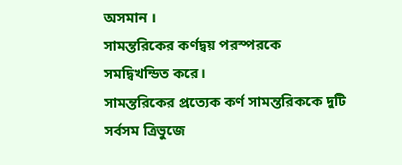অসমান ।
সামন্তরিকের কর্ণদ্বয় পরস্পরকে সমদ্বিখন্ডিত করে।
সামন্তরিকের প্রত্যেক কর্ণ সামন্তরিককে দুটি সর্বসম ত্রিভুজে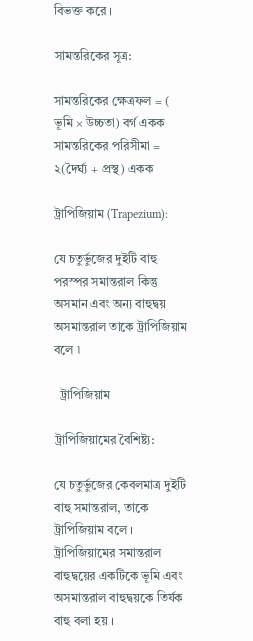বিভক্ত করে ।

সামন্তরিকের সূত্র:

সামন্তরিকের ক্ষেত্রফল = ( ভূমি × উচ্চতা) বর্গ একক
সামন্তরিকের পরিসীমা = ২(দৈর্ঘ্য + প্রস্থ) একক

ট্রাপিজিয়াম (Trapezium):

যে চতুর্ভুজের দুইটি বাহু পরস্পর সমান্তরাল কিন্তু অসমান এবং অন্য বাহুদ্বয় অসমান্তরাল তাকে ট্রাপিজিয়াম বলে ৷

  ট্রাপিজিয়াম

ট্রাপিজিয়ামের বৈশিষ্ট্য:

যে চতুর্ভুজের কেবলমাত্র দুইটি বাহু সমান্তরাল, তাকে ট্রাপিজিয়াম বলে ।
ট্রাপিজিয়ামের সমান্তরাল বাহুদ্বয়ের একটিকে ভূমি এবং অসমান্তরাল বাহুদ্বয়কে তির্যক বাহু বলা হয় ।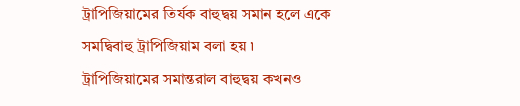ট্রাপিজিয়ামের তির্যক বাহুদ্বয় সমান হলে একে সমদ্বিবাহু ট্রাপিজিয়াম বলা হয় ৷
ট্রাপিজিয়ামের সমান্তরাল বাহুদ্বয় কখনও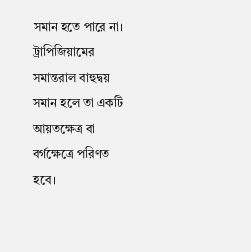সমান হতে পারে না।
ট্রাপিজিয়ামের সমান্তরাল বাহুদ্বয় সমান হলে তা একটি আয়তক্ষেত্র বা বর্গক্ষেত্রে পরিণত হবে।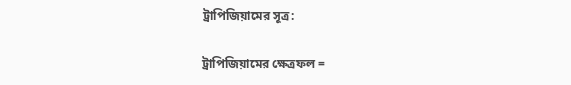ট্রাপিজিয়ামের সূত্র:

ট্রাপিজিয়ামের ক্ষেত্রফল =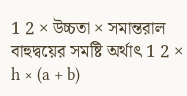1 2 × উচ্চতা × সমান্তরাল বাহুদ্বয়ের সমষ্টি অর্থাৎ 1 2 × h × (a + b)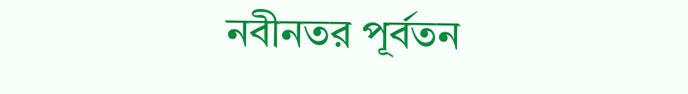নবীনতর পূর্বতন